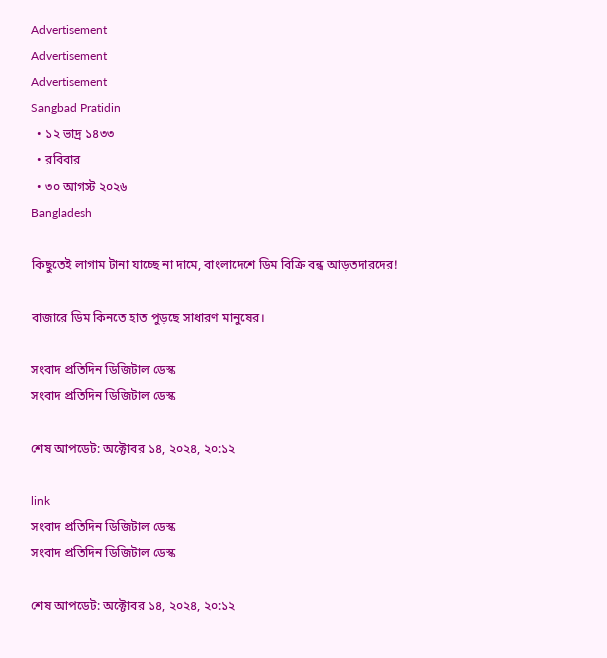Advertisement
Advertisement
Advertisement
Sangbad Pratidin
  • ১২ ভাদ্র ১৪৩৩
  • রবিবার
  • ৩০ আগস্ট ২০২৬
Bangladesh

কিছুতেই লাগাম টানা যাচ্ছে না দামে, বাংলাদেশে ডিম বিক্রি বন্ধ আড়তদারদের!

বাজারে ডিম কিনতে হাত পুড়ছে সাধারণ মানুষের।

সংবাদ প্রতিদিন ডিজিটাল ডেস্ক
সংবাদ প্রতিদিন ডিজিটাল ডেস্ক

শেষ আপডেট: অক্টোবর ১৪, ২০২৪, ২০:১২

link
সংবাদ প্রতিদিন ডিজিটাল ডেস্ক
সংবাদ প্রতিদিন ডিজিটাল ডেস্ক

শেষ আপডেট: অক্টোবর ১৪, ২০২৪, ২০:১২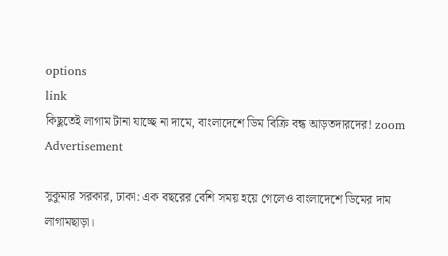options
link
কিছুতেই লাগাম টানা যাচ্ছে না দামে, বাংলাদেশে ডিম বিক্রি বন্ধ আড়তদারদের! zoom
Advertisement

সুকুমার সরকার, ঢাকা: এক বছরের বেশি সময় হয়ে গেলেও বাংলাদেশে ডিমের দাম লাগামছাড়া।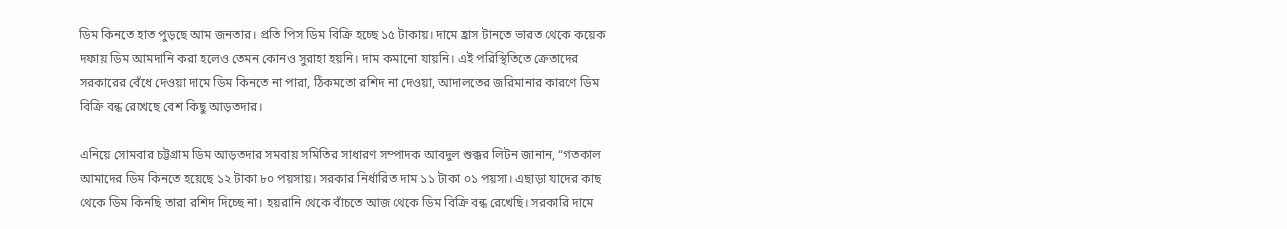ডিম কিনতে হাত পুড়ছে আম জনতার। প্রতি পিস ডিম বিক্রি হচ্ছে ১৫ টাকায়। দামে হ্রাস টানতে ভারত থেকে কয়েক দফায় ডিম আমদানি করা হলেও তেমন কোনও সুরাহা হয়নি। দাম কমানো যায়নি। এই পরিস্থিতিতে ক্রেতাদের সরকারের বেঁধে দেওয়া দামে ডিম কিনতে না পারা, ঠিকমতো রশিদ না দেওয়া, আদালতের জরিমানার কারণে ডিম বিক্রি বন্ধ রেখেছে বেশ কিছু আড়তদার।

এনিয়ে সোমবার চট্টগ্রাম ডিম আড়তদার সমবায় সমিতির সাধারণ সম্পাদক আবদুল শুক্কর লিটন জানান, “গতকাল আমাদের ডিম কিনতে হয়েছে ১২ টাকা ৮০ পয়সায়। সরকার নির্ধারিত দাম ১১ টাকা ০১ পয়সা। এছাড়া যাদের কাছ থেকে ডিম কিনছি তারা রশিদ দিচ্ছে না। হয়রানি থেকে বাঁচতে আজ থেকে ডিম বিক্রি বন্ধ রেখেছি। সরকারি দামে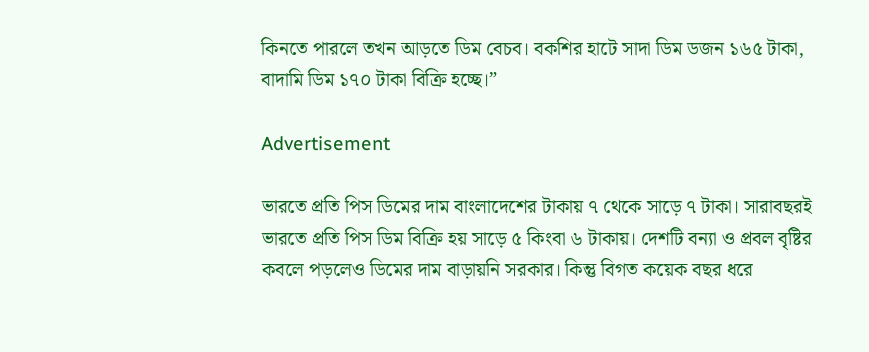কিনতে পারলে তখন আড়তে ডিম বেচব। বকশির হাটে সাদা ডিম ডজন ১৬৫ টাকা, বাদামি ডিম ১৭০ টাকা বিক্রি হচ্ছে।”

Advertisement

ভারতে প্রতি পিস ডিমের দাম বাংলাদেশের টাকায় ৭ থেকে সাড়ে ৭ টাকা। সারাবছরই ভারতে প্রতি পিস ডিম বিক্রি হয় সাড়ে ৫ কিংবা ৬ টাকায়। দেশটি বন্যা ও প্রবল বৃষ্টির কবলে পড়লেও ডিমের দাম বাড়ায়নি সরকার। কিন্তু বিগত কয়েক বছর ধরে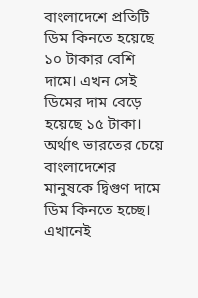বাংলাদেশে প্রতিটি ডিম কিনতে হয়েছে ১০ টাকার বেশি দামে। এখন সেই ডিমের দাম বেড়ে হয়েছে ১৫ টাকা। অর্থাৎ ভারতের চেয়ে বাংলাদেশের মানুষকে দ্বিগুণ দামে ডিম কিনতে হচ্ছে। এখানেই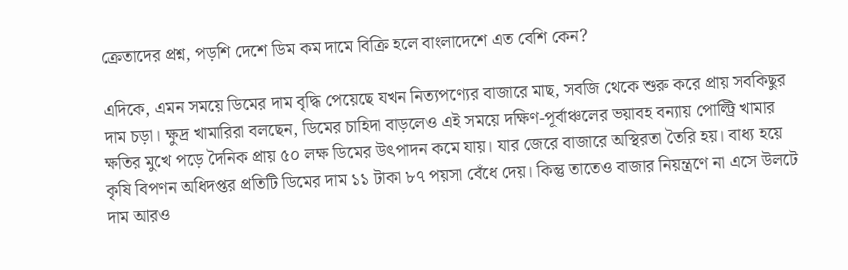ক্রেতাদের প্রশ্ন, পড়শি দেশে ডিম কম দামে বিক্রি হলে বাংলাদেশে এত বেশি কেন?

এদিকে, এমন সময়ে ডিমের দাম বৃদ্ধি পেয়েছে যখন নিত্যপণ্যের বাজারে মাছ, সবজি থেকে শুরু করে প্রায় সবকিছুর দাম চড়া। ক্ষুদ্র খামারিরা বলছেন, ডিমের চাহিদা বাড়লেও এই সময়ে দক্ষিণ-পূর্বাঞ্চলের ভয়াবহ বন্যায় পোল্ট্রি খামার ক্ষতির মুখে পড়ে দৈনিক প্রায় ৫০ লক্ষ ডিমের উৎপাদন কমে যায়। যার জেরে বাজারে অস্থিরতা তৈরি হয়। বাধ্য হয়ে কৃষি বিপণন অধিদপ্তর প্রতিটি ডিমের দাম ১১ টাকা ৮৭ পয়সা বেঁধে দেয়। কিন্তু তাতেও বাজার নিয়ন্ত্রণে না এসে উলটে দাম আরও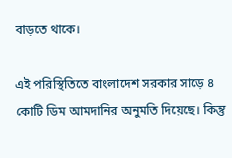বাড়তে থাকে।

এই পরিস্থিতিতে বাংলাদেশ সরকার সাড়ে ৪ কোটি ডিম আমদানির অনুমতি দিয়েছে। কিন্তু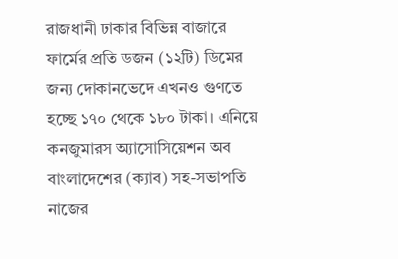রাজধানী ঢাকার বিভিন্ন বাজারে ফার্মের প্রতি ডজন (১২টি) ডিমের জন্য দোকানভেদে এখনও গুণতে হচ্ছে ১৭০ থেকে ১৮০ টাকা। এনিয়ে কনজুমারস অ্যাসোসিয়েশন অব বাংলাদেশের (ক্যাব) সহ-সভাপতি নাজের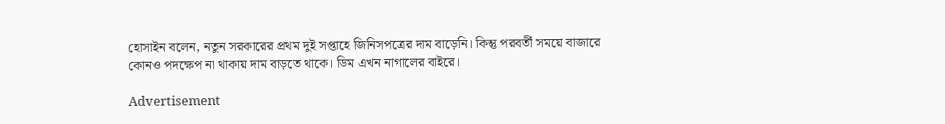হোসাইন বলেন, নতুন সরকারের প্রথম দুই সপ্তাহে জিনিসপত্রের দাম বাড়েনি। কিন্তু পরবর্তী সময়ে বাজারে কোনও পদক্ষেপ না থাকায় দাম বাড়তে থাকে। ডিম এখন নাগালের বাইরে।

Advertisement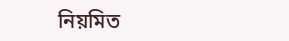নিয়মিত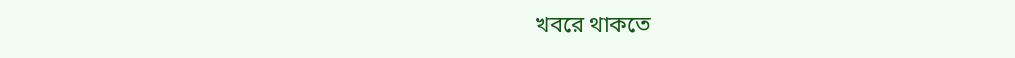খবরে থাকতে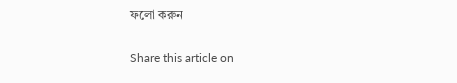ফলো করুন

Share this article on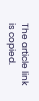The article link is copied.